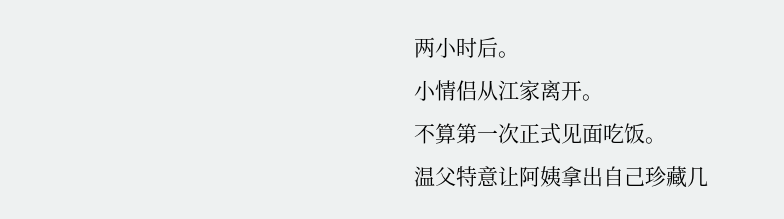两小时后。
小情侣从江家离开。
不算第一次正式见面吃饭。
温父特意让阿姨拿出自己珍藏几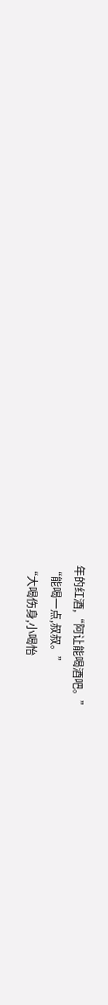年的红酒,“阿让能喝酒吧。”
“能喝一点,叔叔。”
“大喝伤身,小喝怡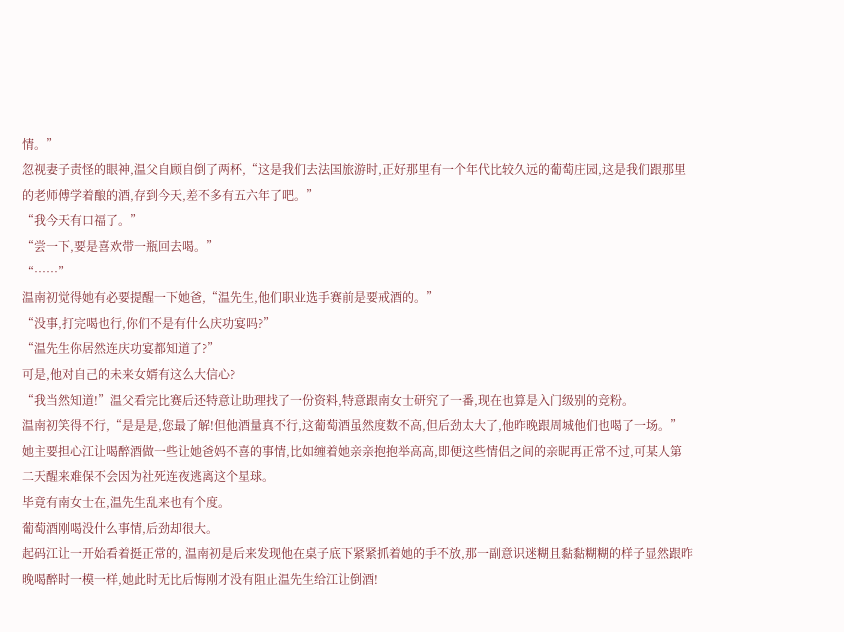情。”
忽视妻子责怪的眼神,温父自顾自倒了两杯,“这是我们去法国旅游时,正好那里有一个年代比较久远的葡萄庄园,这是我们跟那里的老师傅学着酿的酒,存到今天,差不多有五六年了吧。”
“我今天有口福了。”
“尝一下,要是喜欢带一瓶回去喝。”
“……”
温南初觉得她有必要提醒一下她爸,“温先生,他们职业选手赛前是要戒酒的。”
“没事,打完喝也行,你们不是有什么庆功宴吗?”
“温先生你居然连庆功宴都知道了?”
可是,他对自己的未来女婿有这么大信心?
“我当然知道!”温父看完比赛后还特意让助理找了一份资料,特意跟南女士研究了一番,现在也算是入门级别的竞粉。
温南初笑得不行,“是是是,您最了解!但他酒量真不行,这葡萄酒虽然度数不高,但后劲太大了,他昨晚跟周城他们也喝了一场。”
她主要担心江让喝醉酒做一些让她爸妈不喜的事情,比如缠着她亲亲抱抱举高高,即便这些情侣之间的亲昵再正常不过,可某人第二天醒来难保不会因为社死连夜逃离这个星球。
毕竟有南女士在,温先生乱来也有个度。
葡萄酒刚喝没什么事情,后劲却很大。
起码江让一开始看着挺正常的, 温南初是后来发现他在桌子底下紧紧抓着她的手不放,那一副意识迷糊且黏黏糊糊的样子显然跟昨晚喝醉时一模一样,她此时无比后悔刚才没有阻止温先生给江让倒酒!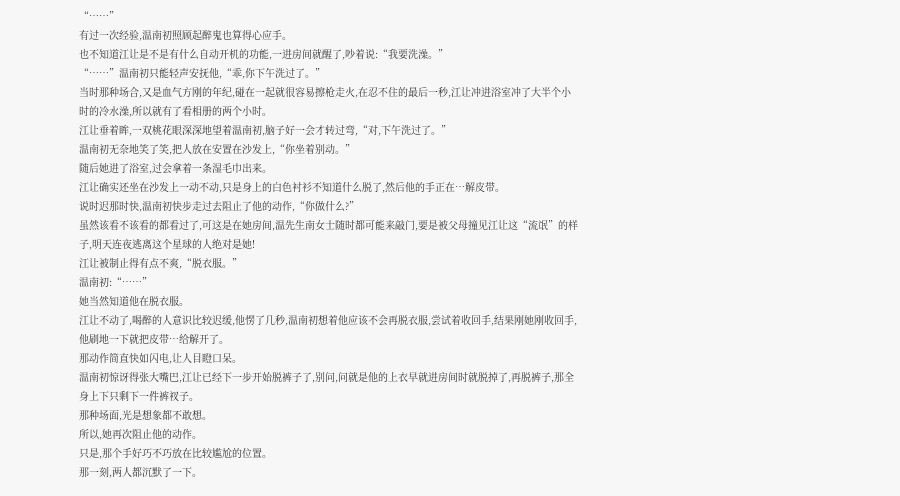“……”
有过一次经验,温南初照顾起醉鬼也算得心应手。
也不知道江让是不是有什么自动开机的功能,一进房间就醒了,吵着说:“我要洗澡。”
“……”温南初只能轻声安抚他,“乖,你下午洗过了。”
当时那种场合,又是血气方刚的年纪,碰在一起就很容易擦枪走火,在忍不住的最后一秒,江让冲进浴室冲了大半个小时的冷水澡,所以就有了看相册的两个小时。
江让垂着眸,一双桃花眼深深地望着温南初,脑子好一会才转过弯,“对,下午洗过了。”
温南初无奈地笑了笑,把人放在安置在沙发上,“你坐着别动。”
随后她进了浴室,过会拿着一条湿毛巾出来。
江让确实还坐在沙发上一动不动,只是身上的白色衬衫不知道什么脱了,然后他的手正在…解皮带。
说时迟那时快,温南初快步走过去阻止了他的动作,“你做什么?”
虽然该看不该看的都看过了,可这是在她房间,温先生南女士随时都可能来敲门,要是被父母撞见江让这“流氓”的样子,明天连夜逃离这个星球的人绝对是她!
江让被制止得有点不爽,“脱衣服。”
温南初:“……”
她当然知道他在脱衣服。
江让不动了,喝醉的人意识比较迟缓,他愣了几秒,温南初想着他应该不会再脱衣服,尝试着收回手,结果刚她刚收回手,他刷地一下就把皮带…给解开了。
那动作简直快如闪电,让人目瞪口呆。
温南初惊讶得张大嘴巴,江让已经下一步开始脱裤子了,别问,问就是他的上衣早就进房间时就脱掉了,再脱裤子,那全身上下只剩下一件裤衩子。
那种场面,光是想象都不敢想。
所以,她再次阻止他的动作。
只是,那个手好巧不巧放在比较尴尬的位置。
那一刻,两人都沉默了一下。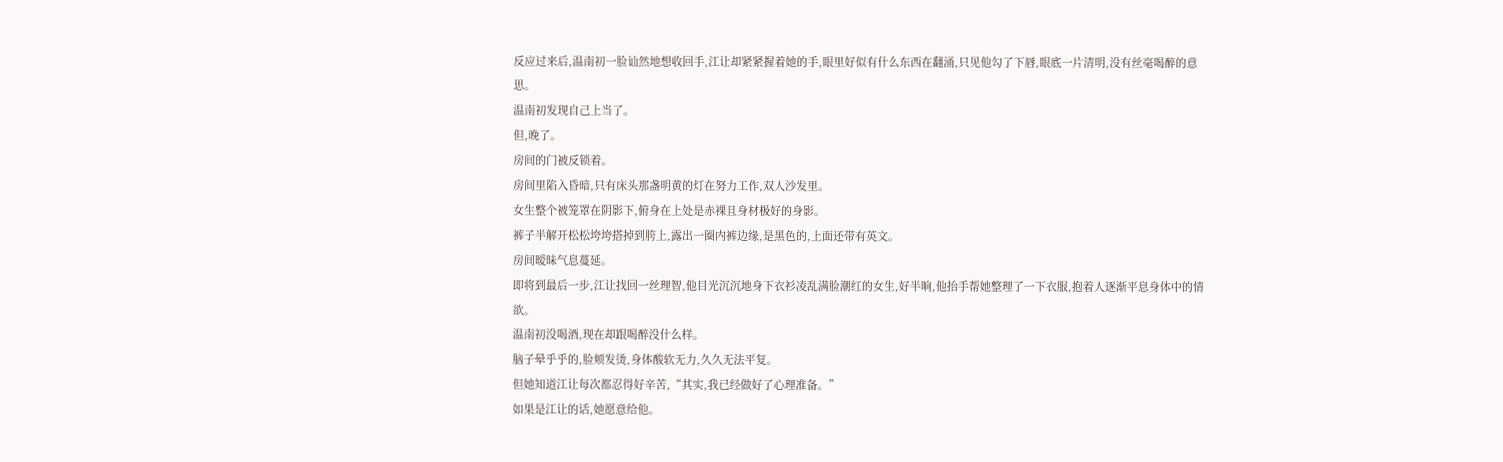反应过来后,温南初一脸讪然地想收回手,江让却紧紧握着她的手,眼里好似有什么东西在翻涌,只见他勾了下唇,眼底一片清明,没有丝毫喝醉的意思。
温南初发现自己上当了。
但,晚了。
房间的门被反锁着。
房间里陷入昏暗,只有床头那盏明黄的灯在努力工作,双人沙发里。
女生整个被笼罩在阴影下,俯身在上处是赤裸且身材极好的身影。
裤子半解开松松垮垮搭掉到胯上,露出一圈内裤边缘,是黑色的,上面还带有英文。
房间暧昧气息蔓延。
即将到最后一步,江让找回一丝理智,他目光沉沉地身下衣衫凌乱满脸潮红的女生,好半晌,他抬手帮她整理了一下衣服,抱着人逐渐平息身体中的情欲。
温南初没喝酒,现在却跟喝醉没什么样。
脑子晕乎乎的,脸颊发烫,身体酸软无力,久久无法平复。
但她知道江让每次都忍得好辛苦,“其实,我已经做好了心理准备。”
如果是江让的话,她愿意给他。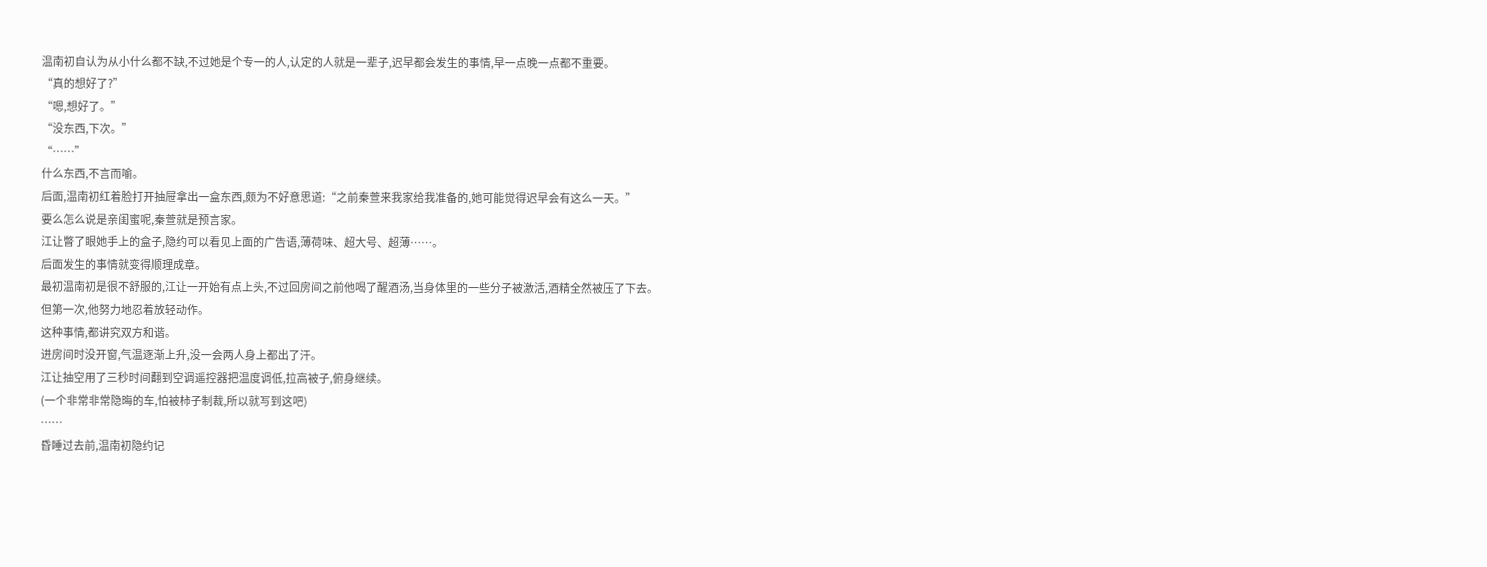温南初自认为从小什么都不缺,不过她是个专一的人,认定的人就是一辈子,迟早都会发生的事情,早一点晚一点都不重要。
“真的想好了?”
“嗯,想好了。”
“没东西,下次。”
“……”
什么东西,不言而喻。
后面,温南初红着脸打开抽屉拿出一盒东西,颇为不好意思道:“之前秦萱来我家给我准备的,她可能觉得迟早会有这么一天。”
要么怎么说是亲闺蜜呢,秦萱就是预言家。
江让瞥了眼她手上的盒子,隐约可以看见上面的广告语,薄荷味、超大号、超薄……。
后面发生的事情就变得顺理成章。
最初温南初是很不舒服的,江让一开始有点上头,不过回房间之前他喝了醒酒汤,当身体里的一些分子被激活,酒精全然被压了下去。
但第一次,他努力地忍着放轻动作。
这种事情,都讲究双方和谐。
进房间时没开窗,气温逐渐上升,没一会两人身上都出了汗。
江让抽空用了三秒时间翻到空调遥控器把温度调低,拉高被子,俯身继续。
(一个非常非常隐晦的车,怕被柿子制裁,所以就写到这吧)
……
昏睡过去前,温南初隐约记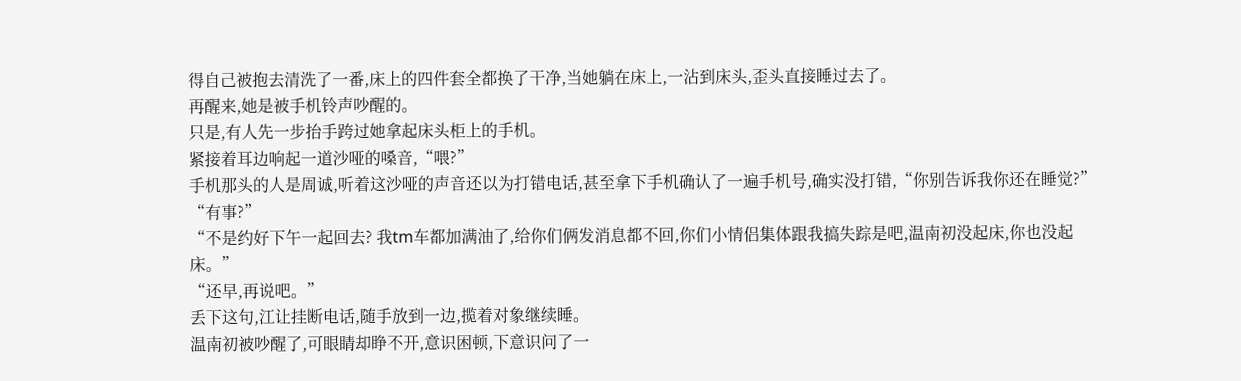得自己被抱去清洗了一番,床上的四件套全都换了干净,当她躺在床上,一沾到床头,歪头直接睡过去了。
再醒来,她是被手机铃声吵醒的。
只是,有人先一步抬手跨过她拿起床头柜上的手机。
紧接着耳边响起一道沙哑的嗓音,“喂?”
手机那头的人是周诚,听着这沙哑的声音还以为打错电话,甚至拿下手机确认了一遍手机号,确实没打错,“你别告诉我你还在睡觉?”
“有事?”
“不是约好下午一起回去? 我tm车都加满油了,给你们俩发消息都不回,你们小情侣集体跟我搞失踪是吧,温南初没起床,你也没起床。”
“还早,再说吧。”
丢下这句,江让挂断电话,随手放到一边,揽着对象继续睡。
温南初被吵醒了,可眼睛却睁不开,意识困顿,下意识问了一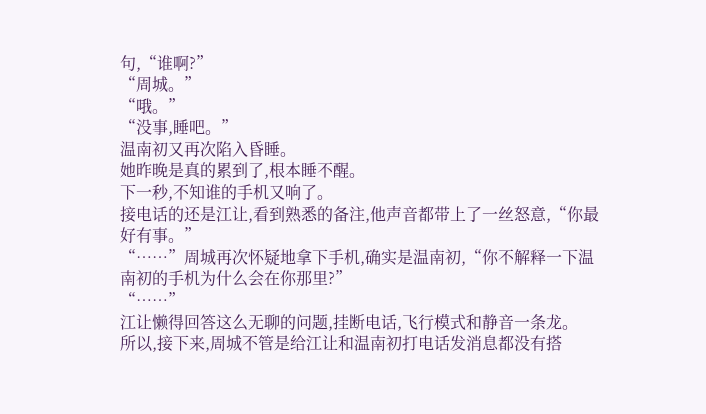句,“谁啊?”
“周城。”
“哦。”
“没事,睡吧。”
温南初又再次陷入昏睡。
她昨晚是真的累到了,根本睡不醒。
下一秒,不知谁的手机又响了。
接电话的还是江让,看到熟悉的备注,他声音都带上了一丝怒意,“你最好有事。”
“……”周城再次怀疑地拿下手机,确实是温南初,“你不解释一下温南初的手机为什么会在你那里?”
“……”
江让懒得回答这么无聊的问题,挂断电话,飞行模式和静音一条龙。
所以,接下来,周城不管是给江让和温南初打电话发消息都没有搭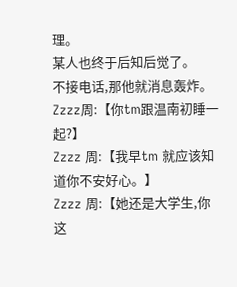理。
某人也终于后知后觉了。
不接电话,那他就消息轰炸。
Zzzz周:【你tm跟温南初睡一起?】
Zzzz 周:【我早tm 就应该知道你不安好心。】
Zzzz 周:【她还是大学生,你这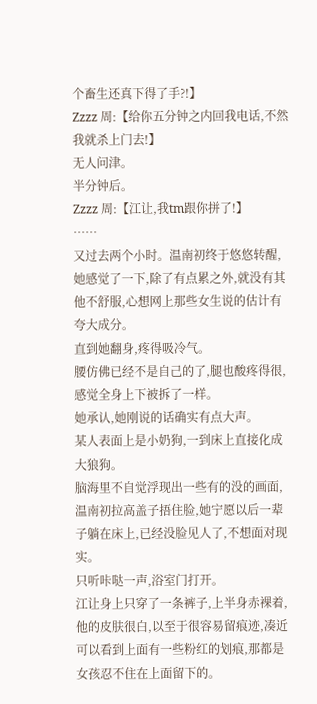个畜生还真下得了手?!】
Zzzz 周:【给你五分钟之内回我电话,不然我就杀上门去!】
无人问津。
半分钟后。
Zzzz 周:【江让,我tm跟你拼了!】
……
又过去两个小时。温南初终于悠悠转醒,她感觉了一下,除了有点累之外,就没有其他不舒服,心想网上那些女生说的估计有夸大成分。
直到她翻身,疼得吸冷气。
腰仿佛已经不是自己的了,腿也酸疼得很,感觉全身上下被拆了一样。
她承认,她刚说的话确实有点大声。
某人表面上是小奶狗,一到床上直接化成大狼狗。
脑海里不自觉浮现出一些有的没的画面,温南初拉高盖子捂住脸,她宁愿以后一辈子躺在床上,已经没脸见人了,不想面对现实。
只听咔哒一声,浴室门打开。
江让身上只穿了一条裤子,上半身赤裸着,他的皮肤很白,以至于很容易留痕迹,凑近可以看到上面有一些粉红的划痕,那都是女孩忍不住在上面留下的。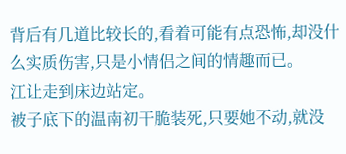背后有几道比较长的,看着可能有点恐怖,却没什么实质伤害,只是小情侣之间的情趣而已。
江让走到床边站定。
被子底下的温南初干脆装死,只要她不动,就没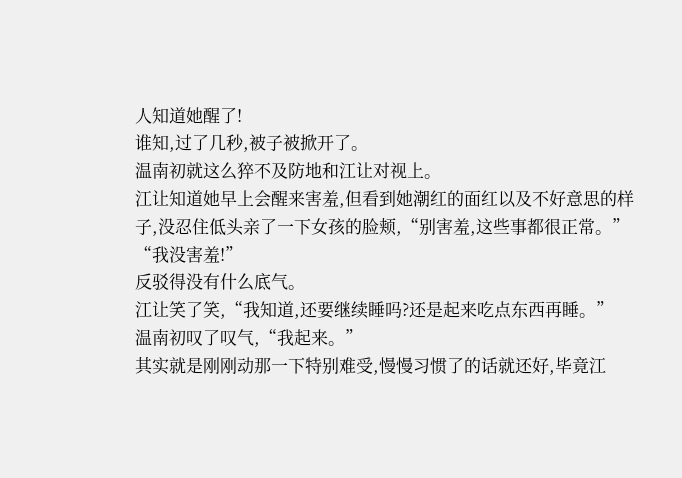人知道她醒了!
谁知,过了几秒,被子被掀开了。
温南初就这么猝不及防地和江让对视上。
江让知道她早上会醒来害羞,但看到她潮红的面红以及不好意思的样子,没忍住低头亲了一下女孩的脸颊,“别害羞,这些事都很正常。”
“我没害羞!”
反驳得没有什么底气。
江让笑了笑,“我知道,还要继续睡吗?还是起来吃点东西再睡。”
温南初叹了叹气,“我起来。”
其实就是刚刚动那一下特别难受,慢慢习惯了的话就还好,毕竟江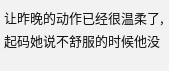让昨晚的动作已经很温柔了,起码她说不舒服的时候他没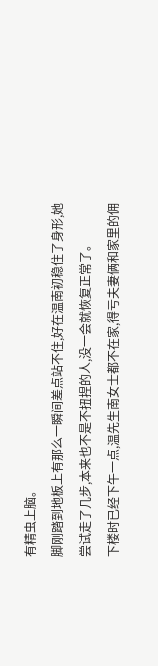有精虫上脑。
脚刚踏到地板上有那么一瞬间差点站不住,好在温南初稳住了身形,她尝试走了几步,本来也不是不扭捏的人,没一会就恢复正常了。
下楼时已经下午一点,温先生南女士都不在家,得亏夫妻俩和家里的佣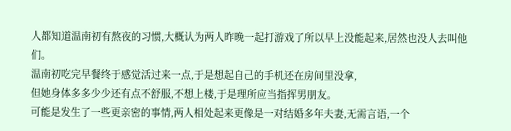人都知道温南初有熬夜的习惯,大概认为两人昨晚一起打游戏了所以早上没能起来,居然也没人去叫他们。
温南初吃完早餐终于感觉活过来一点,于是想起自己的手机还在房间里没拿,
但她身体多多少少还有点不舒服,不想上楼,于是理所应当指挥男朋友。
可能是发生了一些更亲密的事情,两人相处起来更像是一对结婚多年夫妻,无需言语,一个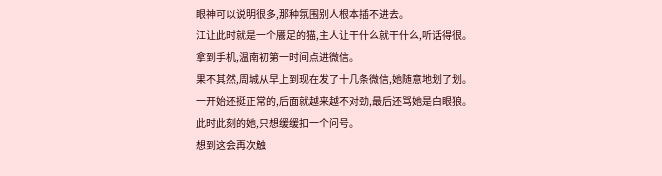眼神可以说明很多,那种氛围别人根本插不进去。
江让此时就是一个餍足的猫,主人让干什么就干什么,听话得很。
拿到手机,温南初第一时间点进微信。
果不其然,周城从早上到现在发了十几条微信,她随意地划了划。
一开始还挺正常的,后面就越来越不对劲,最后还骂她是白眼狼。
此时此刻的她,只想缓缓扣一个问号。
想到这会再次触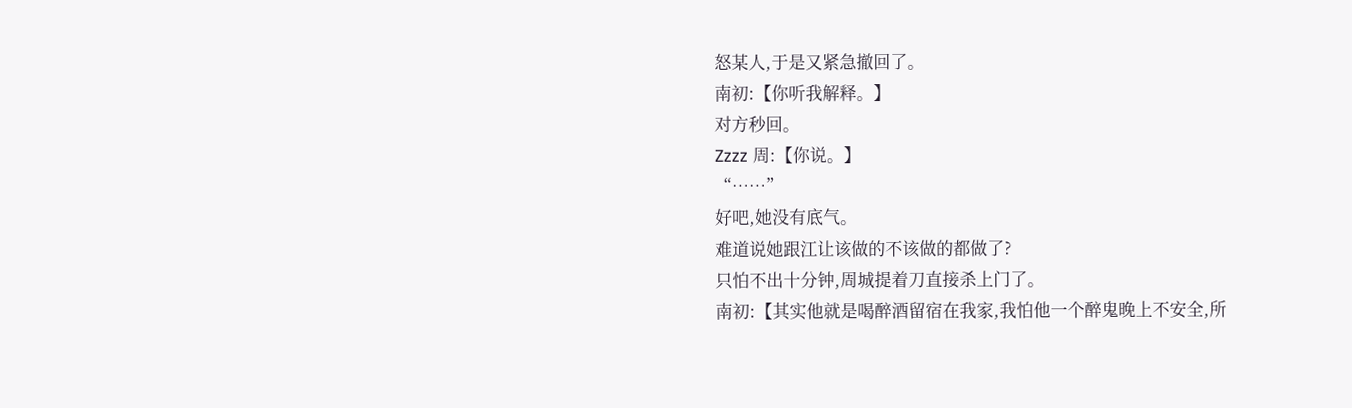怒某人,于是又紧急撤回了。
南初:【你听我解释。】
对方秒回。
Zzzz 周:【你说。】
“……”
好吧,她没有底气。
难道说她跟江让该做的不该做的都做了?
只怕不出十分钟,周城提着刀直接杀上门了。
南初:【其实他就是喝醉酒留宿在我家,我怕他一个醉鬼晚上不安全,所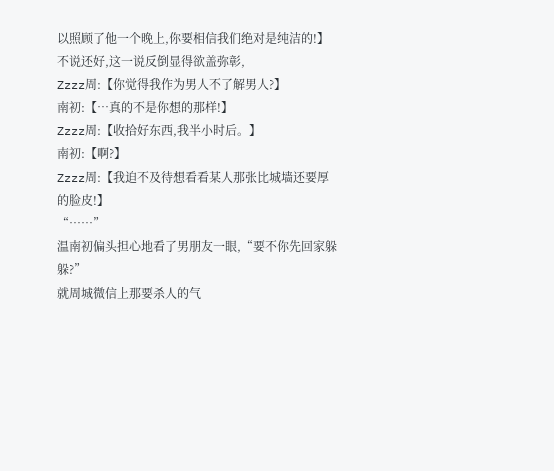以照顾了他一个晚上,你要相信我们绝对是纯洁的!】
不说还好,这一说反倒显得欲盖弥彰,
Zzzz周:【你觉得我作为男人不了解男人?】
南初:【…真的不是你想的那样!】
Zzzz周:【收拾好东西,我半小时后。】
南初:【啊?】
Zzzz周:【我迫不及待想看看某人那张比城墙还要厚的脸皮!】
“……”
温南初偏头担心地看了男朋友一眼,“要不你先回家躲躲?”
就周城微信上那要杀人的气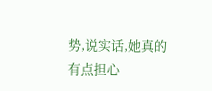势,说实话,她真的有点担心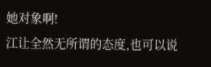她对象啊!
江让全然无所谓的态度,也可以说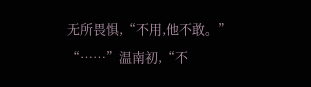无所畏惧,“不用,他不敢。”
“……”温南初,“不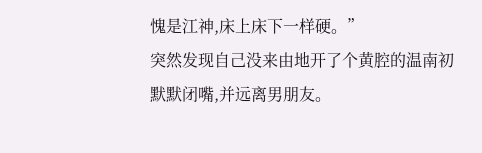愧是江神,床上床下一样硬。”
突然发现自己没来由地开了个黄腔的温南初默默闭嘴,并远离男朋友。